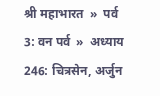श्री महाभारत  »  पर्व 3: वन पर्व  »  अध्याय 246: चित्रसेन, अर्जुन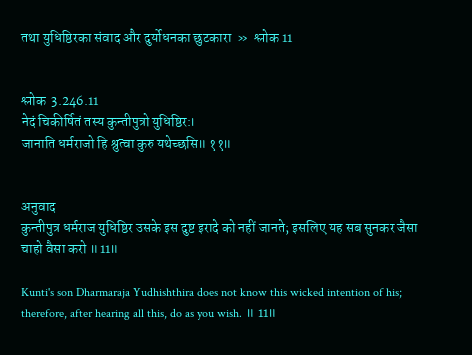तथा युधिष्ठिरका संवाद और दुर्योधनका छुटकारा  »  श्लोक 11


श्लोक  3.246.11
नेदं चिकीर्षितं तस्य कुन्तीपुत्रो युधिष्ठिर:।
जानाति धर्मराजो हि श्रुत्वा कुरु यथेच्छसि॥ ११॥


अनुवाद
कुन्तीपुत्र धर्मराज युधिष्ठिर उसके इस दुष्ट इरादे को नहीं जानते; इसलिए यह सब सुनकर जैसा चाहो वैसा करो ॥11॥

Kunti's son Dharmaraja Yudhishthira does not know this wicked intention of his; therefore, after hearing all this, do as you wish. ॥ 11॥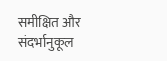समीक्षित और संदर्भानुकूल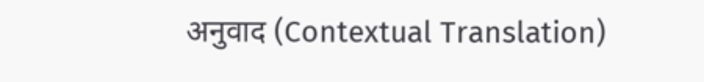अनुवाद (Contextual Translation)